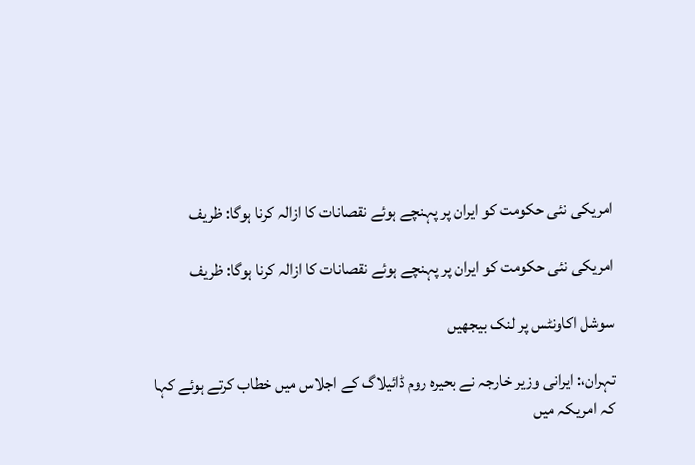امریکی نئی حکومت کو ایران پر پہنچے ہوئے نقصانات کا ازالہ کرنا ہوگا: ظریف

امریکی نئی حکومت کو ایران پر پہنچے ہوئے نقصانات کا ازالہ کرنا ہوگا: ظریف

سوشل اکاونٹس پر لنک بیجھیں

تہران،: ایرانی وزیر خارجہ نے بحیرہ روم ڈائیلاگ کے اجلاس میں خطاب کرتے ہوئے کہا کہ امریکہ میں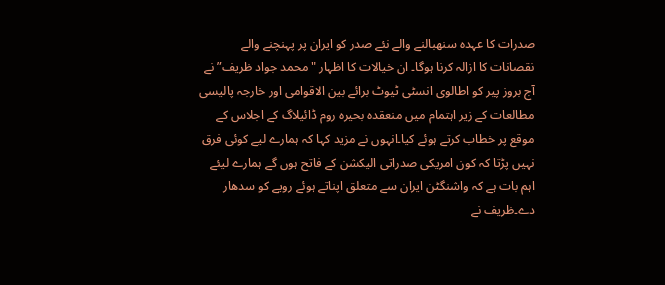صدرات کا عہدہ سنھبالنے والے نئے صدر کو ایران پر پہنچنے والے نقصانات کا ازالہ کرنا ہوگا۔ ان خیالات کا اظہار "محمد جواد ظریف” نے آج بروز پیر کو اطالوی انسٹی ٹیوٹ برائے بین الاقوامی اور خارجہ پالیسی مطالعات کے زیر اہتمام میں منعقدہ بحیرہ روم ڈائیلاگ کے اجلاس کے موقع پر خطاب کرتے ہوئے کیا۔انہوں نے مزید کہا کہ ہمارے لیے کوئی فرق نہیں پڑتا کہ کون امریکی صدراتی الیکشن کے فاتح ہوں گے ہمارے لیئے اہم بات ہے کہ واشنگٹن ایران سے متعلق اپناتے ہوئے رویے کو سدھار دے۔ظریف نے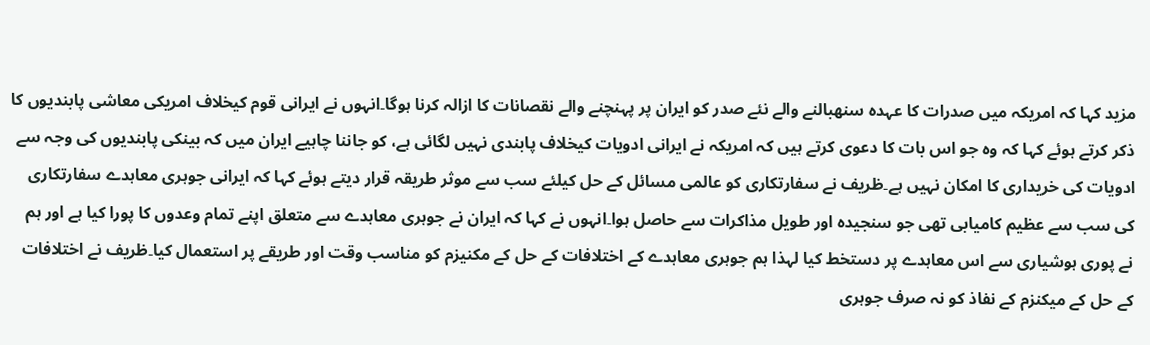مزید کہا کہ امریکہ میں صدرات کا عہدہ سنھبالنے والے نئے صدر کو ایران پر پہنچنے والے نقصانات کا ازالہ کرنا ہوگا۔انہوں نے ایرانی قوم کیخلاف امریکی معاشی پابندیوں کا ذکر کرتے ہوئے کہا کہ وہ جو اس بات کا دعوی کرتے ہیں کہ امریکہ نے ایرانی ادویات کیخلاف پابندی نہیں لگائی ہے، کو جاننا چاہیے ایران میں کہ بینکی پابندیوں کی وجہ سے ادویات کی خریداری کا امکان نہیں ہے۔ظریف نے سفارتکاری کو عالمی مسائل کے حل کیلئے سب سے موثر طریقہ قرار دیتے ہوئے کہا کہ ایرانی جوہری معاہدے سفارتکاری کی سب سے عظیم کامیابی تھی جو سنجیدہ اور طویل مذاکرات سے حاصل ہوا۔انہوں نے کہا کہ ایران نے جوہری معاہدے سے متعلق اپنے تمام وعدوں کا پورا کیا ہے اور ہم نے پوری ہوشیاری سے اس معاہدے پر دستخط کیا لہذا ہم جوہری معاہدے کے اختلافات کے حل کے مکنیزم کو مناسب وقت اور طریقے پر استعمال کیا۔ظریف نے اختلافات کے حل کے میکنزم کے نفاذ کو نہ صرف جوہری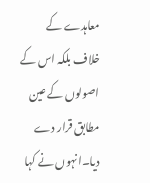معاہدے کے خلاف بلکہ اس کے اصولوں کے عین مطابق قرار دے دیا۔انہوں نے کہا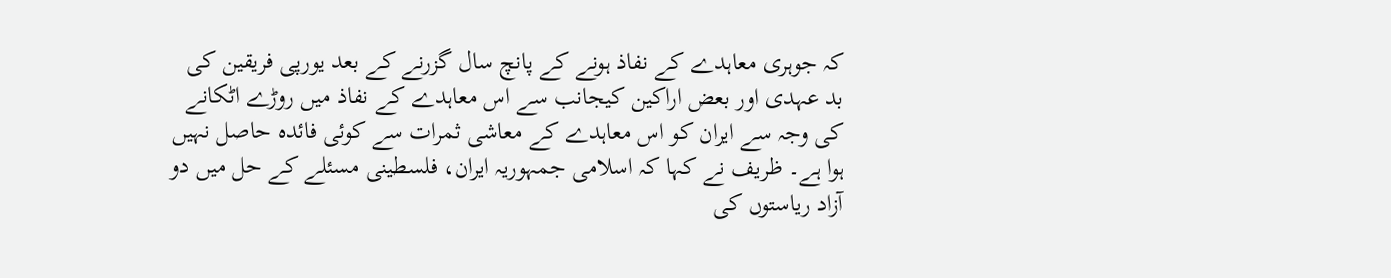کہ جوہری معاہدے کے نفاذ ہونے کے پانچ سال گزرنے کے بعد یورپی فریقین کی بد عہدی اور بعض اراکین کیجانب سے اس معاہدے کے نفاذ میں روڑے اٹکانے کی وجہ سے ایران کو اس معاہدے کے معاشی ثمرات سے کوئی فائدہ حاصل نہیں ہوا ہے۔ ظریف نے کہا کہ اسلامی جمہوریہ ایران، فلسطینی مسئلے کے حل میں دو آزاد ریاستوں کی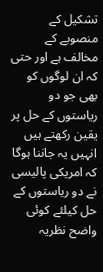تشکیل کے منصوبے کے مخالف ہے اور حتی کہ ان لوگوں کو بھی جو دو ریاستوں کے حل پر یقین رکھتے ہیں انہیں یہ جاننا ہوگا کہ امریکی پالیسی نے دو ریاستوں کے حل کیلئے کوئی واضح نظریہ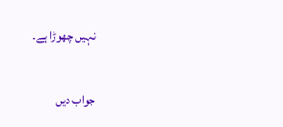نہیں چھوڑا ہے۔

جواب دیں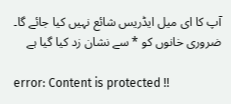آپ کا ای میل ایڈریس شائع نہیں کیا جائے گا۔ ضروری خانوں کو * سے نشان زد کیا گیا ہے

error: Content is protected !!